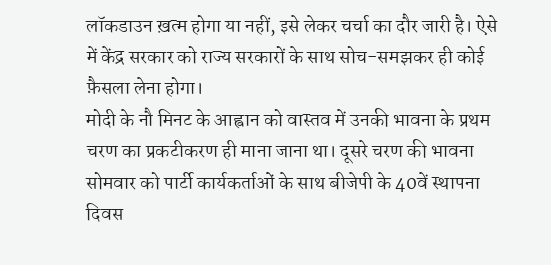लॉकडाउन ख़त्म होगा या नहीं, इसे लेकर चर्चा का दौर जारी है। ऐसे में केंद्र सरकार को राज्य सरकारों के साथ सोच-समझकर ही कोई फ़ैसला लेना होगा।
मोदी के नौ मिनट के आह्वान को वास्तव में उनकी भावना के प्रथम चरण का प्रकटीकरण ही माना जाना था। दूसरे चरण की भावना सोमवार को पार्टी कार्यकर्ताओं के साथ बीजेपी के 40वें स्थापना दिवस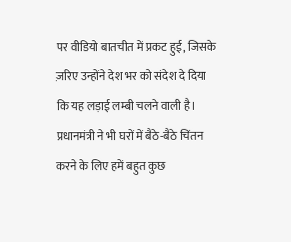पर वीडियो बातचीत में प्रकट हुई, जिसके ज़रिए उन्होंने देश भर को संदेश दे दिया कि यह लड़ाई लम्बी चलने वाली है।
प्रधानमंत्री ने भी घरों में बैठे-बैठे चिंतन करने के लिए हमें बहुत कुछ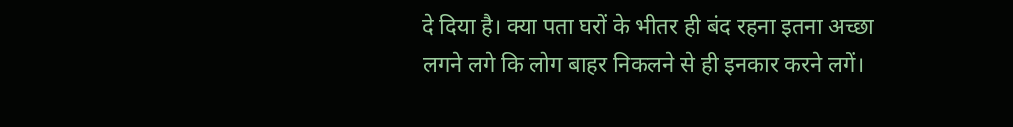दे दिया है। क्या पता घरों के भीतर ही बंद रहना इतना अच्छा लगने लगे कि लोग बाहर निकलने से ही इनकार करने लगें।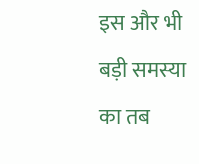इस और भी बड़ी समस्या का तब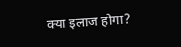क्या इलाज होगा?